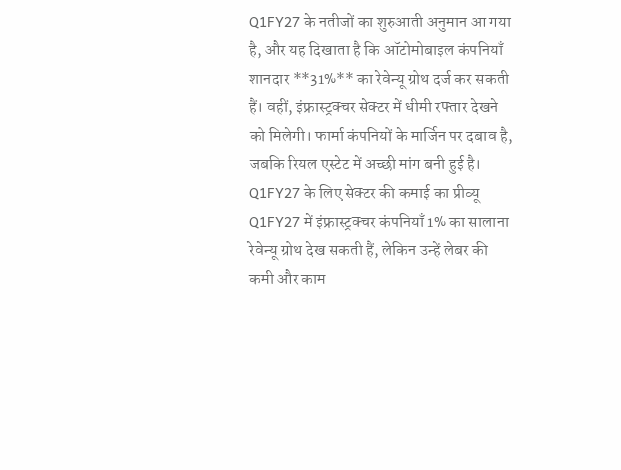Q1FY27 के नतीजों का शुरुआती अनुमान आ गया है, और यह दिखाता है कि ऑटोमोबाइल कंपनियाँ शानदार **31%** का रेवेन्यू ग्रोथ दर्ज कर सकती हैं। वहीं, इंफ्रास्ट्रक्चर सेक्टर में धीमी रफ्तार देखने को मिलेगी। फार्मा कंपनियों के मार्जिन पर दबाव है, जबकि रियल एस्टेट में अच्छी मांग बनी हुई है।
Q1FY27 के लिए सेक्टर की कमाई का प्रीव्यू
Q1FY27 में इंफ्रास्ट्रक्चर कंपनियाँ 1% का सालाना रेवेन्यू ग्रोथ देख सकती हैं, लेकिन उन्हें लेबर की कमी और काम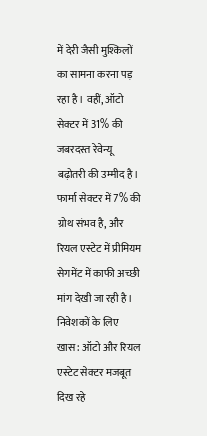में देरी जैसी मुश्किलों का सामना करना पड़ रहा है। वहीं, ऑटो सेक्टर में 31% की जबरदस्त रेवेन्यू बढ़ोतरी की उम्मीद है। फार्मा सेक्टर में 7% की ग्रोथ संभव है, और रियल एस्टेट में प्रीमियम सेगमेंट में काफी अच्छी मांग देखी जा रही है।
निवेशकों के लिए खास: ऑटो और रियल एस्टेट सेक्टर मजबूत दिख रहे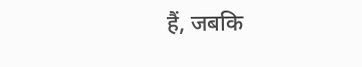हैं, जबकि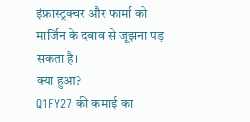इंफ्रास्ट्रक्चर और फार्मा को मार्जिन के दबाव से जूझना पड़ सकता है।
क्या हुआ?
Q1FY27 की कमाई का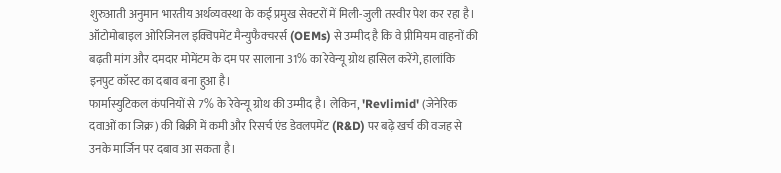शुरुआती अनुमान भारतीय अर्थव्यवस्था के कई प्रमुख सेक्टरों में मिली-जुली तस्वीर पेश कर रहा है। ऑटोमोबाइल ओरिजिनल इक्विपमेंट मैन्युफैक्चरर्स (OEMs) से उम्मीद है कि वे प्रीमियम वाहनों की बढ़ती मांग और दमदार मोमेंटम के दम पर सालाना 31% का रेवेन्यू ग्रोथ हासिल करेंगे, हालांकि इनपुट कॉस्ट का दबाव बना हुआ है।
फार्मास्युटिकल कंपनियों से 7% के रेवेन्यू ग्रोथ की उम्मीद है। लेकिन, 'Revlimid' (जेनेरिक दवाओं का जिक्र) की बिक्री में कमी और रिसर्च एंड डेवलपमेंट (R&D) पर बढ़े खर्च की वजह से उनके मार्जिन पर दबाव आ सकता है।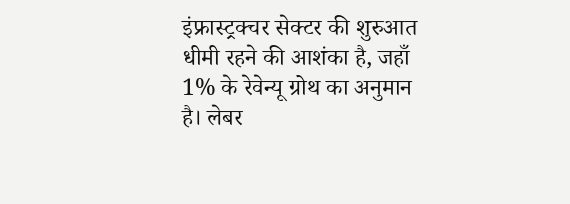इंफ्रास्ट्रक्चर सेक्टर की शुरुआत धीमी रहने की आशंका है, जहाँ 1% के रेवेन्यू ग्रोथ का अनुमान है। लेबर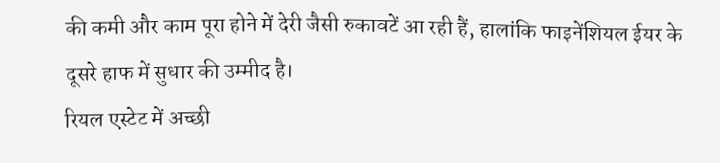की कमी और काम पूरा होने में देरी जैसी रुकावटें आ रही हैं, हालांकि फाइनेंशियल ईयर के दूसरे हाफ में सुधार की उम्मीद है।
रियल एस्टेट में अच्छी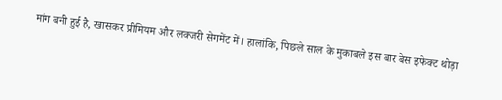मांग बनी हुई है, खासकर प्रीमियम और लक्जरी सेगमेंट में। हालांकि, पिछले साल के मुकाबले इस बार बेस इफेक्ट थोड़ा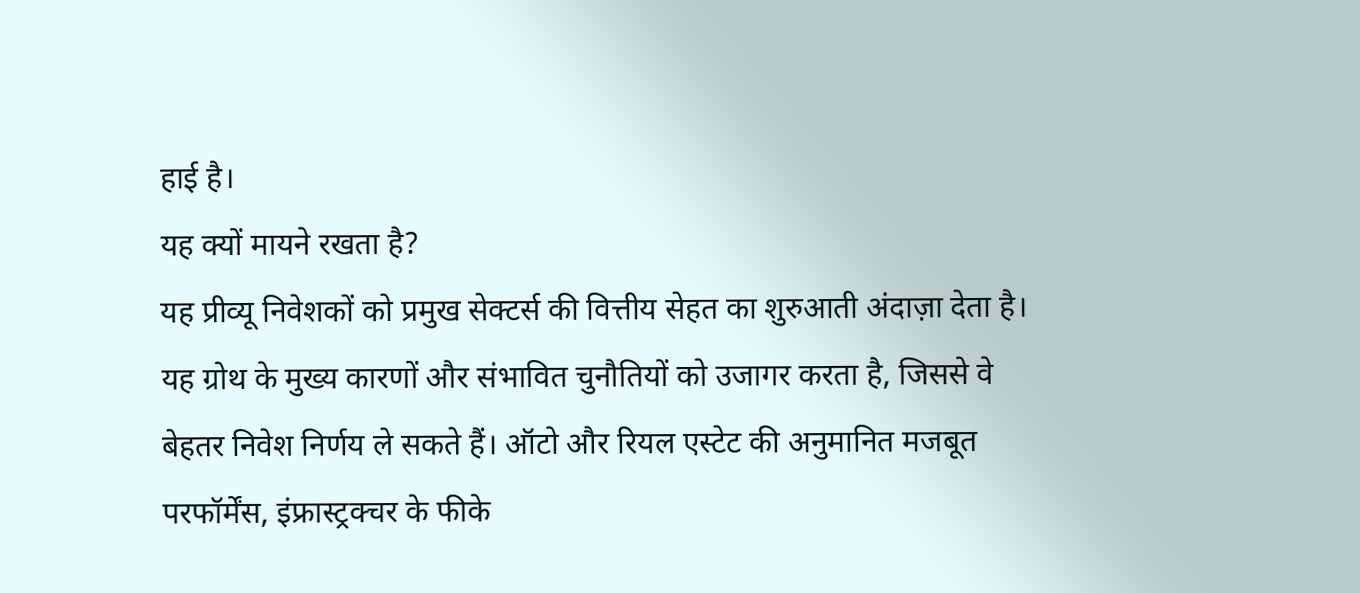हाई है।
यह क्यों मायने रखता है?
यह प्रीव्यू निवेशकों को प्रमुख सेक्टर्स की वित्तीय सेहत का शुरुआती अंदाज़ा देता है। यह ग्रोथ के मुख्य कारणों और संभावित चुनौतियों को उजागर करता है, जिससे वे बेहतर निवेश निर्णय ले सकते हैं। ऑटो और रियल एस्टेट की अनुमानित मजबूत परफॉर्मेंस, इंफ्रास्ट्रक्चर के फीके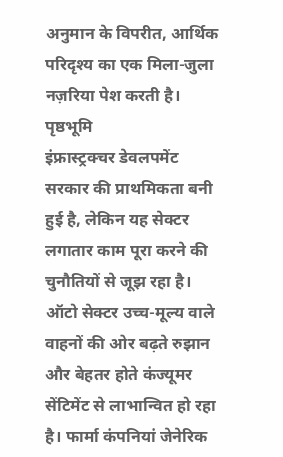अनुमान के विपरीत, आर्थिक परिदृश्य का एक मिला-जुला नज़रिया पेश करती है।
पृष्ठभूमि
इंफ्रास्ट्रक्चर डेवलपमेंट सरकार की प्राथमिकता बनी हुई है, लेकिन यह सेक्टर लगातार काम पूरा करने की चुनौतियों से जूझ रहा है। ऑटो सेक्टर उच्च-मूल्य वाले वाहनों की ओर बढ़ते रुझान और बेहतर होते कंज्यूमर सेंटिमेंट से लाभान्वित हो रहा है। फार्मा कंपनियां जेनेरिक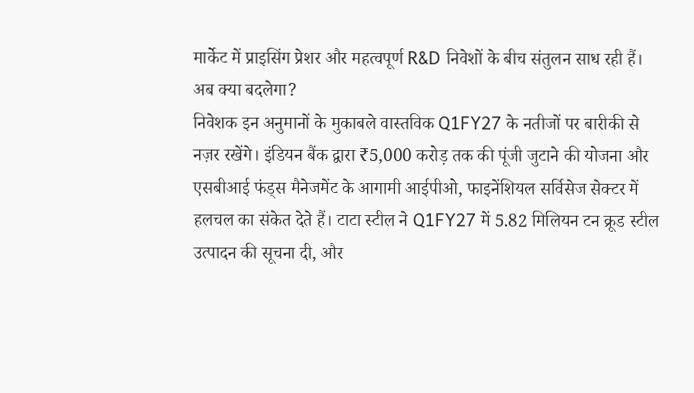मार्केट में प्राइसिंग प्रेशर और महत्वपूर्ण R&D निवेशों के बीच संतुलन साध रही हैं।
अब क्या बदलेगा?
निवेशक इन अनुमानों के मुकाबले वास्तविक Q1FY27 के नतीजों पर बारीकी से नज़र रखेंगे। इंडियन बैंक द्वारा ₹5,000 करोड़ तक की पूंजी जुटाने की योजना और एसबीआई फंड्स मैनेजमेंट के आगामी आईपीओ, फाइनेंशियल सर्विसेज सेक्टर में हलचल का संकेत देते हैं। टाटा स्टील ने Q1FY27 में 5.82 मिलियन टन क्रूड स्टील उत्पादन की सूचना दी, और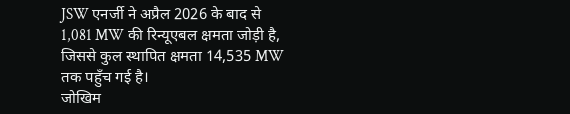JSW एनर्जी ने अप्रैल 2026 के बाद से 1,081 MW की रिन्यूएबल क्षमता जोड़ी है, जिससे कुल स्थापित क्षमता 14,535 MW तक पहुँच गई है।
जोखिम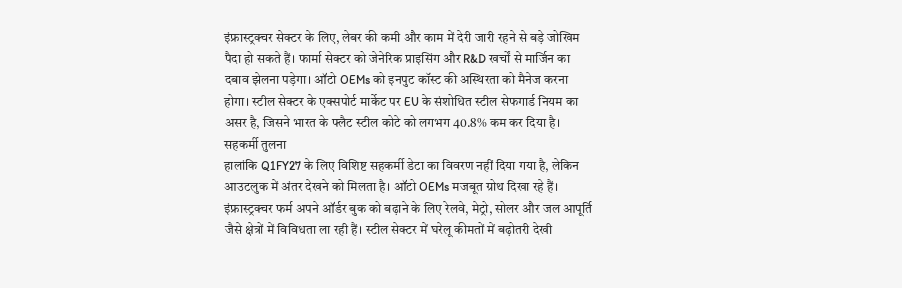इंफ्रास्ट्रक्चर सेक्टर के लिए, लेबर की कमी और काम में देरी जारी रहने से बड़े जोखिम पैदा हो सकते हैं। फार्मा सेक्टर को जेनेरिक प्राइसिंग और R&D खर्चों से मार्जिन का दबाव झेलना पड़ेगा। ऑटो OEMs को इनपुट कॉस्ट की अस्थिरता को मैनेज करना होगा। स्टील सेक्टर के एक्सपोर्ट मार्केट पर EU के संशोधित स्टील सेफगार्ड नियम का असर है, जिसने भारत के फ्लैट स्टील कोटे को लगभग 40.8% कम कर दिया है।
सहकर्मी तुलना
हालांकि Q1FY27 के लिए विशिष्ट सहकर्मी डेटा का विवरण नहीं दिया गया है, लेकिन आउटलुक में अंतर देखने को मिलता है। ऑटो OEMs मजबूत ग्रोथ दिखा रहे हैं। इंफ्रास्ट्रक्चर फर्म अपने ऑर्डर बुक को बढ़ाने के लिए रेलवे, मेट्रो, सोलर और जल आपूर्ति जैसे क्षेत्रों में विविधता ला रही हैं। स्टील सेक्टर में घरेलू कीमतों में बढ़ोतरी देखी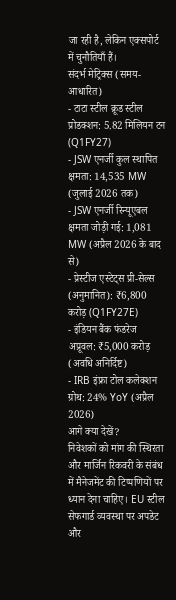जा रही है, लेकिन एक्सपोर्ट में चुनौतियाँ हैं।
संदर्भ मेट्रिक्स (समय-आधारित)
- टाटा स्टील क्रूड स्टील प्रोडक्शन: 5.82 मिलियन टन (Q1FY27)
- JSW एनर्जी कुल स्थापित क्षमता: 14,535 MW (जुलाई 2026 तक)
- JSW एनर्जी रिन्यूएबल क्षमता जोड़ी गई: 1,081 MW (अप्रैल 2026 के बाद से)
- प्रेस्टीज एस्टेट्स प्री-सेल्स (अनुमानित): ₹6,800 करोड़ (Q1FY27E)
- इंडियन बैंक फंडरेज अप्रूवल: ₹5,000 करोड़ (अवधि अनिर्दिष्ट)
- IRB इंफ्रा टोल कलेक्शन ग्रोथ: 24% YoY (अप्रैल 2026)
आगे क्या देखें?
निवेशकों को मांग की स्थिरता और मार्जिन रिकवरी के संबंध में मैनेजमेंट की टिप्पणियों पर ध्यान देना चाहिए। EU स्टील सेफगार्ड व्यवस्था पर अपडेट और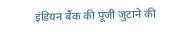इंडियन बैंक की पूंजी जुटाने की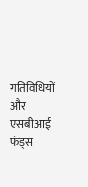गतिविधियों और एसबीआई फंड्स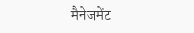मैनेजमेंट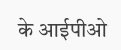के आईपीओ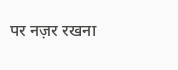पर नज़र रखना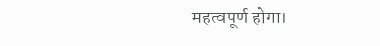महत्वपूर्ण होगा।